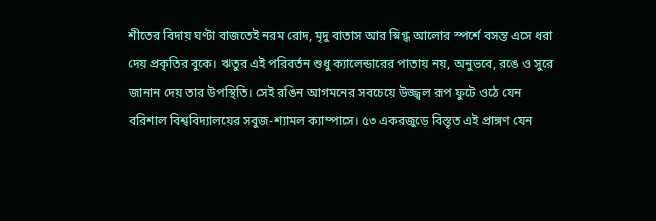শীতের বিদায় ঘণ্টা বাজতেই নরম রোদ, মৃদু বাতাস আর স্নিগ্ধ আলোর স্পর্শে বসন্ত এসে ধরা দেয় প্রকৃতির বুকে। ঋতুর এই পরিবর্তন শুধু ক্যালেন্ডারের পাতায় নয়, অনুভবে, রঙে ও সুরে জানান দেয় তার উপস্থিতি। সেই রঙিন আগমনের সবচেয়ে উজ্জ্বল রূপ ফুটে ওঠে যেন বরিশাল বিশ্ববিদ্যালয়ের সবুজ-শ্যামল ক্যাম্পাসে। ৫৩ একরজুড়ে বিস্তৃত এই প্রাঙ্গণ যেন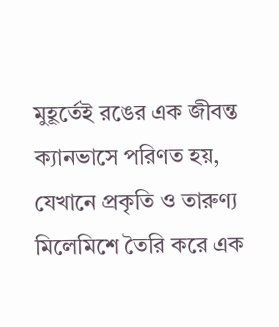মুহূর্তেই রঙের এক জীবন্ত ক্যানভাসে পরিণত হয়, যেখানে প্রকৃতি ও তারুণ্য মিলেমিশে তৈরি করে এক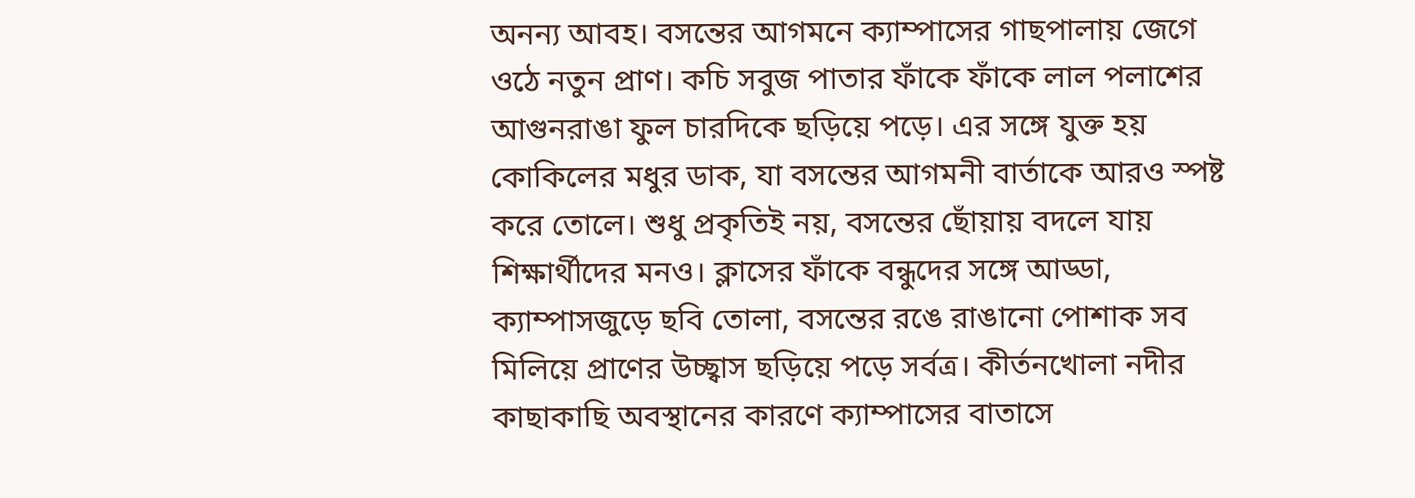অনন্য আবহ। বসন্তের আগমনে ক্যাম্পাসের গাছপালায় জেগে ওঠে নতুন প্রাণ। কচি সবুজ পাতার ফাঁকে ফাঁকে লাল পলাশের আগুনরাঙা ফুল চারদিকে ছড়িয়ে পড়ে। এর সঙ্গে যুক্ত হয় কোকিলের মধুর ডাক, যা বসন্তের আগমনী বার্তাকে আরও স্পষ্ট করে তোলে। শুধু প্রকৃতিই নয়, বসন্তের ছোঁয়ায় বদলে যায় শিক্ষার্থীদের মনও। ক্লাসের ফাঁকে বন্ধুদের সঙ্গে আড্ডা, ক্যাম্পাসজুড়ে ছবি তোলা, বসন্তের রঙে রাঙানো পোশাক সব মিলিয়ে প্রাণের উচ্ছ্বাস ছড়িয়ে পড়ে সর্বত্র। কীর্তনখোলা নদীর কাছাকাছি অবস্থানের কারণে ক্যাম্পাসের বাতাসে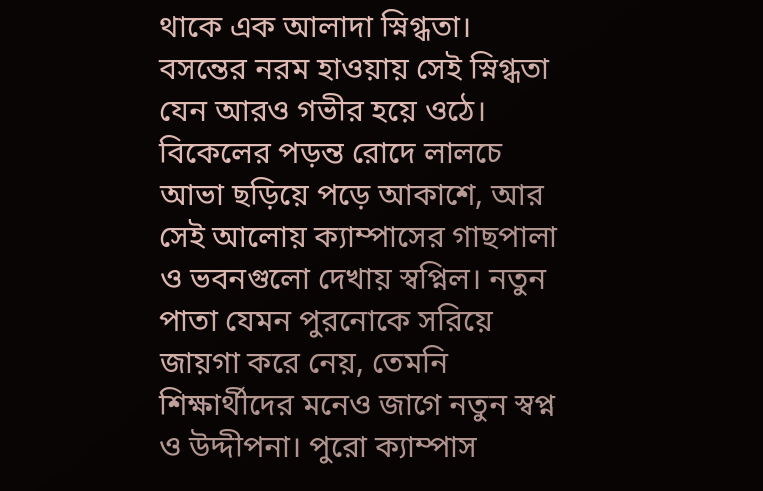থাকে এক আলাদা স্নিগ্ধতা। বসন্তের নরম হাওয়ায় সেই স্নিগ্ধতা যেন আরও গভীর হয়ে ওঠে। বিকেলের পড়ন্ত রোদে লালচে আভা ছড়িয়ে পড়ে আকাশে, আর সেই আলোয় ক্যাম্পাসের গাছপালা ও ভবনগুলো দেখায় স্বপ্নিল। নতুন পাতা যেমন পুরনোকে সরিয়ে জায়গা করে নেয়, তেমনি শিক্ষার্থীদের মনেও জাগে নতুন স্বপ্ন ও উদ্দীপনা। পুরো ক্যাম্পাস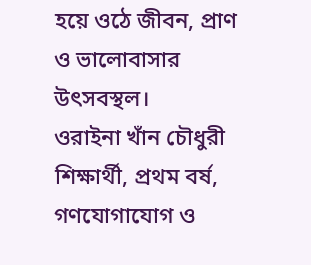হয়ে ওঠে জীবন, প্রাণ ও ভালোবাসার উৎসবস্থল।
ওরাইনা খাঁন চৌধুরী
শিক্ষার্থী, প্রথম বর্ষ, গণযোগাযোগ ও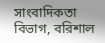সাংবাদিকতা বিভাগ, বরিশাল